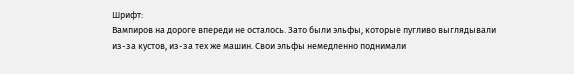Шрифт:
Вампиров на дороге впереди не осталось. Зато были эльфы, которые пугливо выглядывали из-за кустов, из-за тех же машин. Свои эльфы немедленно поднимали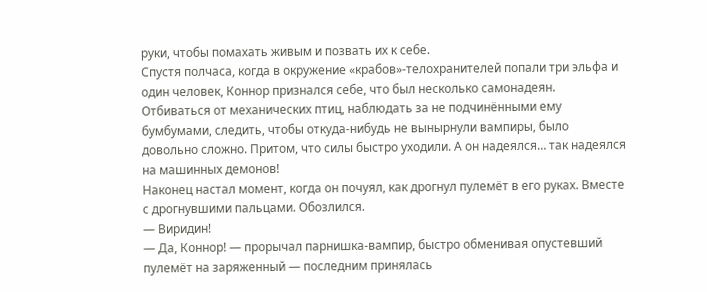руки, чтобы помахать живым и позвать их к себе.
Спустя полчаса, когда в окружение «крабов»-телохранителей попали три эльфа и один человек, Коннор признался себе, что был несколько самонадеян. Отбиваться от механических птиц, наблюдать за не подчинёнными ему бумбумами, следить, чтобы откуда-нибудь не вынырнули вампиры, было довольно сложно. Притом, что силы быстро уходили. А он надеялся… так надеялся на машинных демонов!
Наконец настал момент, когда он почуял, как дрогнул пулемёт в его руках. Вместе с дрогнувшими пальцами. Обозлился.
— Виридин!
— Да, Коннор! — прорычал парнишка-вампир, быстро обменивая опустевший пулемёт на заряженный — последним принялась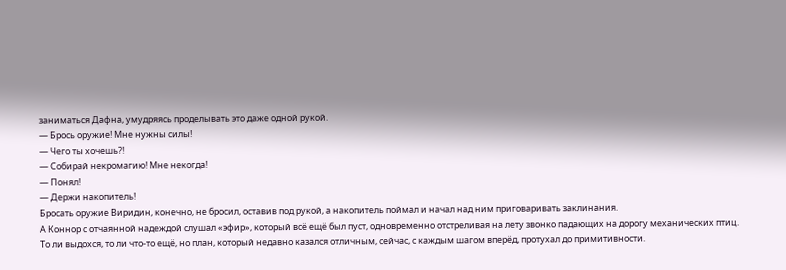заниматься Дафна, умудряясь проделывать это даже одной рукой.
— Брось оружие! Мне нужны силы!
— Чего ты хочешь?!
— Собирай некромагию! Мне некогда!
— Понял!
— Держи накопитель!
Бросать оружие Виридин, конечно, не бросил, оставив под рукой, а накопитель поймал и начал над ним приговаривать заклинания.
А Коннор с отчаянной надеждой слушал «эфир», который всё ещё был пуст, одновременно отстреливая на лету звонко падающих на дорогу механических птиц.
То ли выдохся, то ли что-то ещё, но план, который недавно казался отличным, сейчас, с каждым шагом вперёд, протухал до примитивности.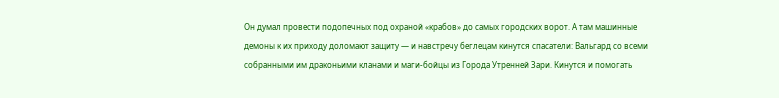Он думал провести подопечных под охраной «крабов» до самых городских ворот. А там машинные демоны к их приходу доломают защиту — и навстречу беглецам кинутся спасатели: Вальгард со всеми собранными им драконьими кланами и маги-бойцы из Города Утренней Зари. Кинутся и помогать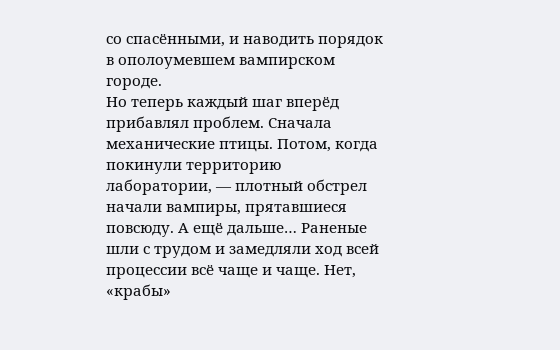со спасёнными, и наводить порядок в ополоумевшем вампирском городе.
Но теперь каждый шаг вперёд прибавлял проблем. Сначала механические птицы. Потом, когда покинули территорию лаборатории, — плотный обстрел начали вампиры, прятавшиеся повсюду. А ещё дальше… Раненые шли с трудом и замедляли ход всей процессии всё чаще и чаще. Нет, «крабы»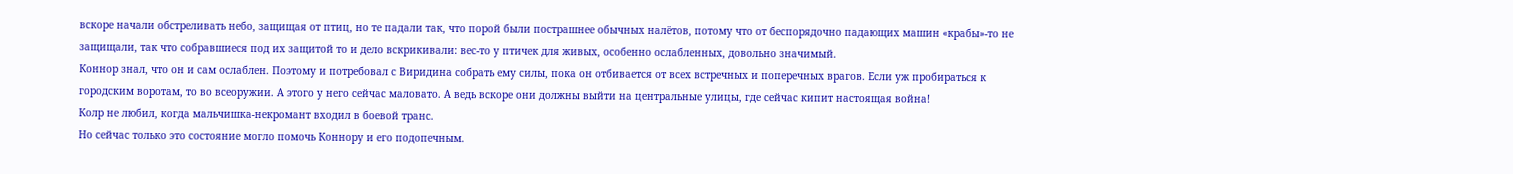вскоре начали обстреливать небо, защищая от птиц, но те падали так, что порой были пострашнее обычных налётов, потому что от беспорядочно падающих машин «крабы»-то не защищали, так что собравшиеся под их защитой то и дело вскрикивали: вес-то у птичек для живых, особенно ослабленных, довольно значимый.
Коннор знал, что он и сам ослаблен. Поэтому и потребовал с Виридина собрать ему силы, пока он отбивается от всех встречных и поперечных врагов. Если уж пробираться к городским воротам, то во всеоружии. А этого у него сейчас маловато. А ведь вскоре они должны выйти на центральные улицы, где сейчас кипит настоящая война!
Колр не любил, когда мальчишка-некромант входил в боевой транс.
Но сейчас только это состояние могло помочь Коннору и его подопечным.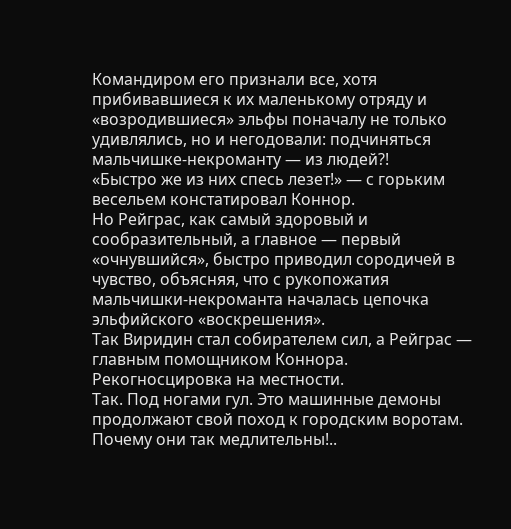Командиром его признали все, хотя прибивавшиеся к их маленькому отряду и «возродившиеся» эльфы поначалу не только удивлялись, но и негодовали: подчиняться мальчишке-некроманту — из людей?!
«Быстро же из них спесь лезет!» — с горьким весельем констатировал Коннор.
Но Рейграс, как самый здоровый и сообразительный, а главное — первый «очнувшийся», быстро приводил сородичей в чувство, объясняя, что с рукопожатия мальчишки-некроманта началась цепочка эльфийского «воскрешения».
Так Виридин стал собирателем сил, а Рейграс — главным помощником Коннора.
Рекогносцировка на местности.
Так. Под ногами гул. Это машинные демоны продолжают свой поход к городским воротам. Почему они так медлительны!..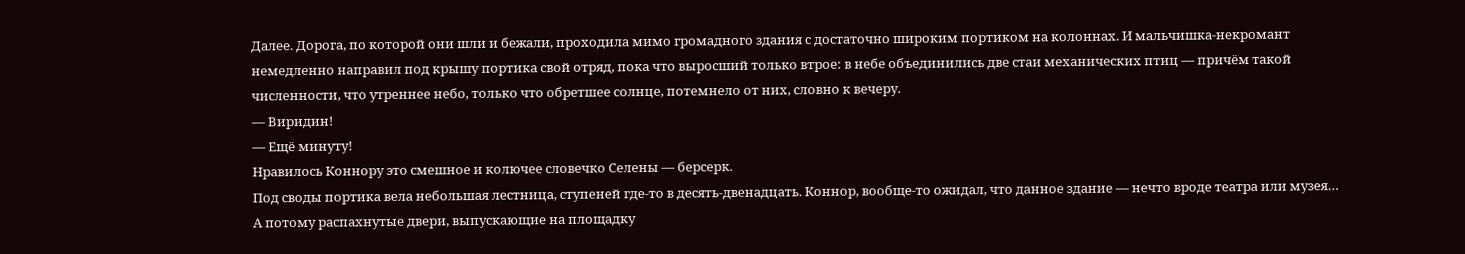Далее. Дорога, по которой они шли и бежали, проходила мимо громадного здания с достаточно широким портиком на колоннах. И мальчишка-некромант немедленно направил под крышу портика свой отряд, пока что выросший только втрое: в небе объединились две стаи механических птиц — причём такой численности, что утреннее небо, только что обретшее солнце, потемнело от них, словно к вечеру.
— Виридин!
— Ещё минуту!
Нравилось Коннору это смешное и колючее словечко Селены — берсерк.
Под своды портика вела небольшая лестница, ступеней где-то в десять-двенадцать. Коннор, вообще-то ожидал, что данное здание — нечто вроде театра или музея…
А потому распахнутые двери, выпускающие на площадку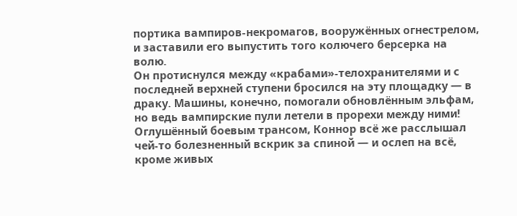портика вампиров-некромагов, вооружённых огнестрелом, и заставили его выпустить того колючего берсерка на волю.
Он протиснулся между «крабами»-телохранителями и с последней верхней ступени бросился на эту площадку — в драку. Машины, конечно, помогали обновлённым эльфам, но ведь вампирские пули летели в прорехи между ними! Оглушённый боевым трансом, Коннор всё же расслышал чей-то болезненный вскрик за спиной — и ослеп на всё, кроме живых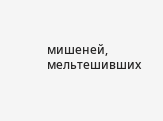мишеней, мельтешивших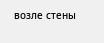возле стены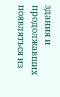здания и продолжавших появляться из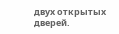двух открытых дверей.